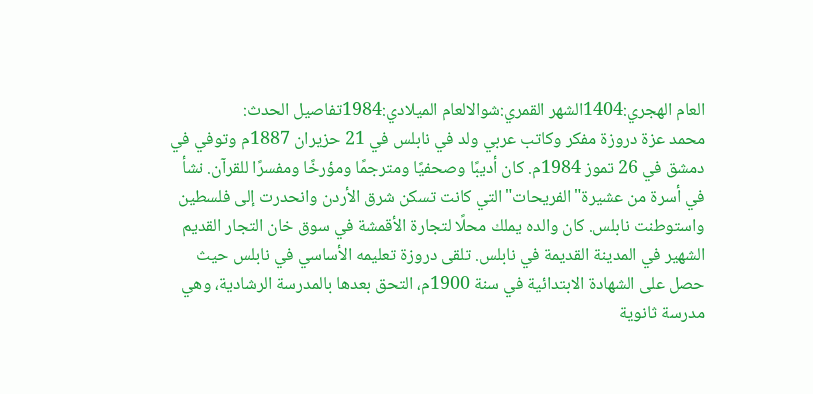العام الهجري:1404الشهر القمري:شوالالعام الميلادي:1984تفاصيل الحدث:
محمد عزة دروزة مفكر وكاتب عربي ولد في نابلس في 21 حزيران 1887م وتوفي في دمشق في 26 تموز 1984م. كان أديبًا وصحفيًا ومترجمًا ومؤرخًا ومفسرًا للقرآن. نشأ في أسرة من عشيرة"الفريحات"التي كانت تسكن شرق الأردن وانحدرت إلى فلسطين واستوطنت نابلس. كان والده يملك محلًا لتجارة الأقمشة في سوق خان التجار القديم الشهير في المدينة القديمة في نابلس. تلقى دروزة تعليمه الأساسي في نابلس حيث حصل على الشهادة الابتدائية في سنة 1900م، التحق بعدها بالمدرسة الرشادية، وهي مدرسة ثانوية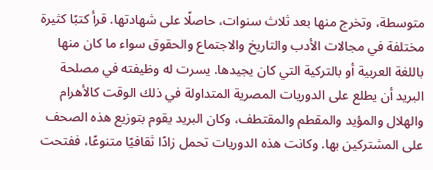متوسطة، وتخرج منها بعد ثلاث سنوات، حاصلًا على شهادتها. قرأ كتبًا كثيرة مختلفة في مجالات الأدب والتاريخ والاجتماع والحقوق سواء ما كان منها باللغة العربية أو بالتركية التي كان يجيدها. يسرت له وظيفته في مصلحة البريد أن يطلع على الدوريات المصرية المتداولة في ذلك الوقت كالأهرام والهلال والمؤيد والمقطم والمقتطف، وكان البريد يقوم بتوزيع هذه الصحف على المشتركين بها. وكانت هذه الدوريات تحمل زادًا ثقافيًا متنوعًا، ففتحت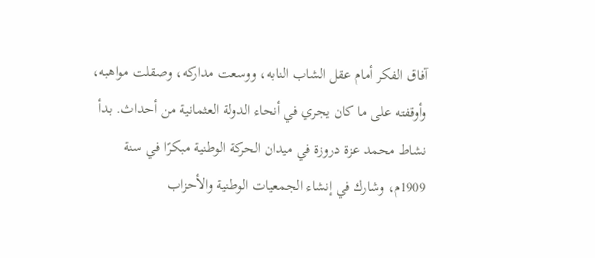آفاق الفكر أمام عقل الشاب النابه، ووسعت مداركه، وصقلت مواهبه، وأوقفته على ما كان يجري في أنحاء الدولة العثمانية من أحداث. بدأ نشاط محمد عزة دروزة في ميدان الحركة الوطنية مبكرًا في سنة 1909م، وشارك في إنشاء الجمعيات الوطنية والأحزاب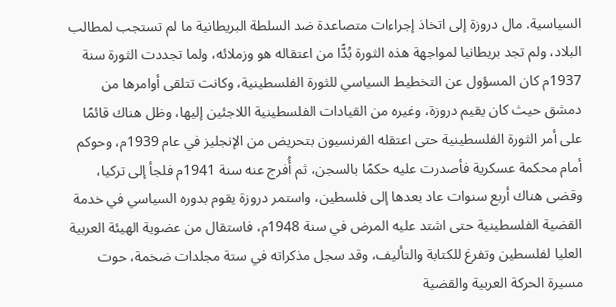السياسية. مال دروزة إلى اتخاذ إجراءات متصاعدة ضد السلطة البريطانية ما لم تستجب لمطالب البلاد، ولم تجد بريطانيا لمواجهة هذه الثورة بُدًّا من اعتقاله هو وزملائه، ولما تجددت الثورة سنة 1937م كان المسؤول عن التخطيط السياسي للثورة الفلسطينية، وكانت تتلقى أوامرها من دمشق حيث كان يقيم دروزة، وغيره من القيادات الفلسطينية اللاجئين إليها، وظل هناك قائمًا على أمر الثورة الفلسطينية حتى اعتقله الفرنسيون بتحريض من الإنجليز في عام 1939م، وحوكم أمام محكمة عسكرية فأصدرت عليه حكمًا بالسجن، ثم أُفرج عنه سنة 1941م فلجأ إلى تركيا، وقضى هناك أربع سنوات عاد بعدها إلى فلسطين، واستمر دروزة يقوم بدوره السياسي في خدمة القضية الفلسطينية حتى اشتد عليه المرض في سنة 1948م، فاستقال من عضوية الهيئة العربية العليا لفلسطين وتفرغ للكتابة والتأليف، وقد سجل مذكراته في ستة مجلدات ضخمة، حوت مسيرة الحركة العربية والقضية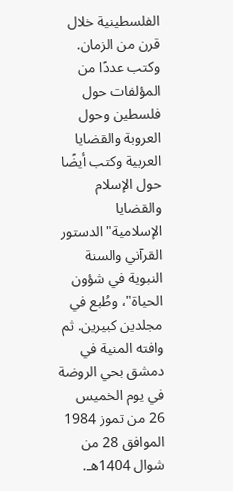الفلسطينية خلال قرن من الزمان. وكتب عددًا من المؤلفات حول فلسطين وحول العروبة والقضايا العربية وكتب أيضًا حول الإسلام والقضايا الإسلامية"الدستور القرآني والسنة النبوية في شؤون الحياة"، وطُبع في مجلدين كبيرين. ثم وافته المنية في دمشق بحي الروضة في يوم الخميس 26 من تموز 1984 الموافق 28 من شوال 1404هـ.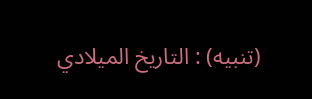(تنبيه) : التاريخ الميلادي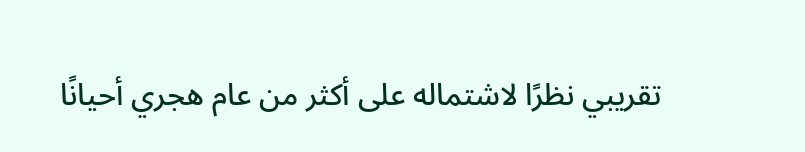تقريبي نظرًا لاشتماله على أكثر من عام هجري أحيانًا